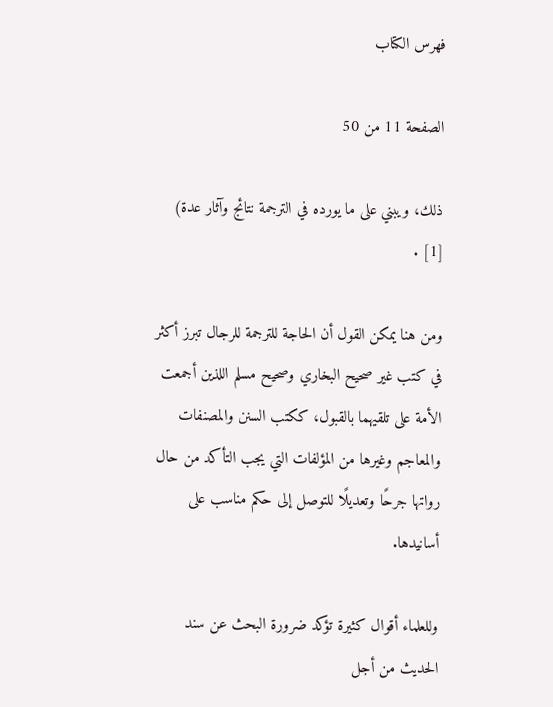فهرس الكتاب

الصفحة 11 من 50

ذلك، ويبني على ما يورده في الترجمة نتائج وآثار عدة) [1] .

ومن هنا يمكن القول أن الحاجة للترجمة للرجال تبرز أكثر في كتب غير صحيح البخاري وصحيح مسلم اللذين أجمعت الأمة على تلقيهما بالقبول، ككتب السنن والمصنفات والمعاجم وغيرها من المؤلفات التي يجب التأكد من حال رواتها جرحًا وتعديلًا للتوصل إلى حكم مناسب على أسانيدها.

وللعلماء أقوال كثيرة تؤكد ضرورة البحث عن سند الحديث من أجل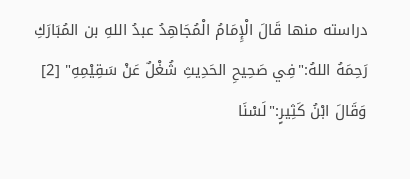دراسته منها قَالَ الْإِمَامُ الْمُجَاهِدُ عبدُ اللهِ بن المُبَارَكِ رَحِمَهُ اللهُ:"فِي صَحِيحِ الحَدِيثِ شُغْلٌ عَنْ سَقِيْمِهِ" [2] وَقَالَ ابْنُ كَثِيرٍ:"لَسْنَا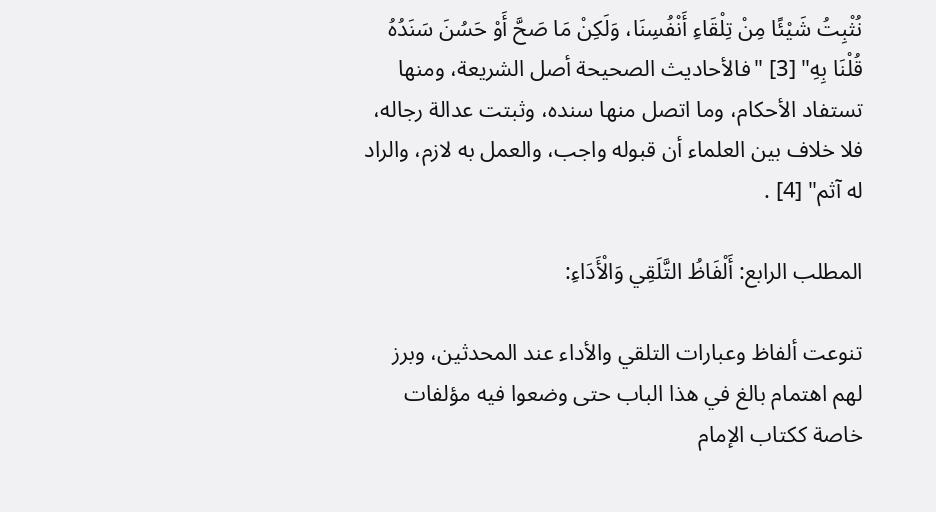نُثْبِتُ شَيْئًا مِنْ تِلْقَاءِ أَنْفُسِنَا، وَلَكِنْ مَا صَحَّ أَوْ حَسُنَ سَنَدُهُ قُلْنَا بِهِ" [3] "فالأحاديث الصحيحة أصل الشريعة، ومنها تستفاد الأحكام، وما اتصل منها سنده، وثبتت عدالة رجاله، فلا خلاف بين العلماء أن قبوله واجب، والعمل به لازم، والراد له آثم" [4] .

المطلب الرابع: أَلْفَاظُ التَّلَقِي وَالْأَدَاءِ:

تنوعت ألفاظ وعبارات التلقي والأداء عند المحدثين، وبرز لهم اهتمام بالغ في هذا الباب حتى وضعوا فيه مؤلفات خاصة ككتاب الإمام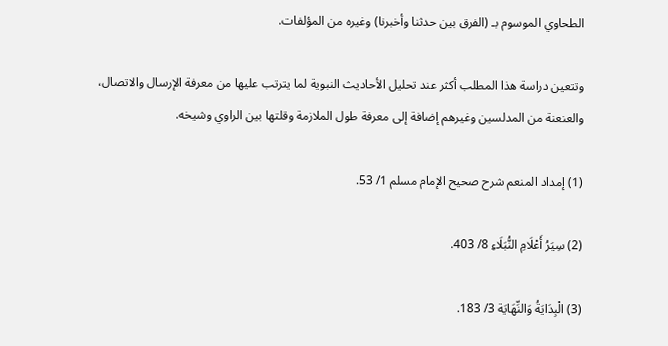الطحاوي الموسوم بـ (الفرق بين حدثنا وأخبرنا) وغيره من المؤلفات.

وتتعين دراسة هذا المطلب أكثر عند تحليل الأحاديث النبوية لما يترتب عليها من معرفة الإرسال والاتصال، والعنعنة من المدلسين وغيرهم إضافة إلى معرفة طول الملازمة وقلتها بين الراوي وشيخه.

(1) إمداد المنعم شرح صحيح الإمام مسلم 1/ 53.

(2) سِيَرُ أَعْلَامِ النُّبَلَاءِ 8/ 403.

(3) الْبِدَايَةُ وَالنِّهَايَة 3/ 183.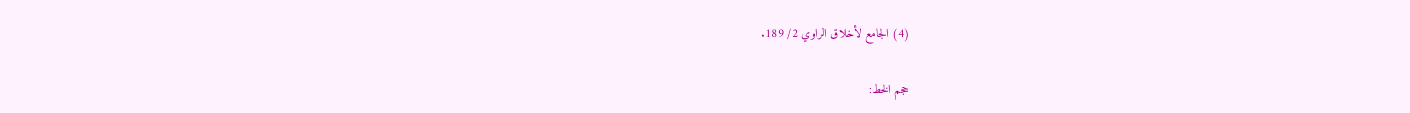(4) الجامع لأخلاق الراوي 2/ 189.

حجم الخط: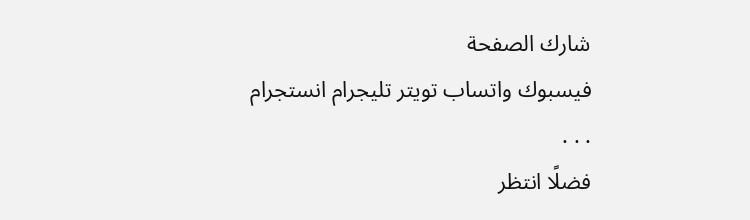شارك الصفحة
فيسبوك واتساب تويتر تليجرام انستجرام
. . .
فضلًا انتظر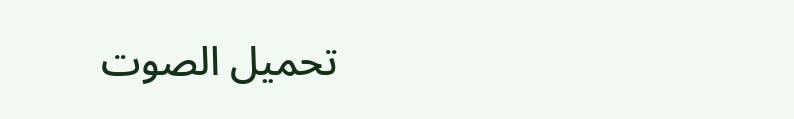تحميل الصوت